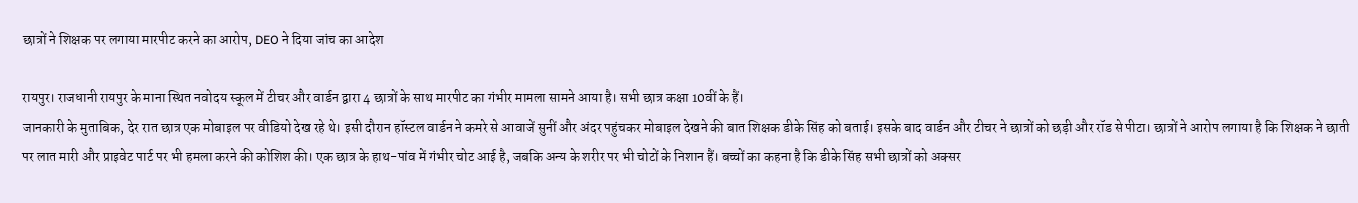छात्रों ने शिक्षक पर लगाया मारपीट करने का आरोप, DEO ने दिया जांच का आदेश

रायपुर। राजधानी रायपुर के माना स्थित नवोदय स्कूल में टीचर और वार्डन द्वारा 4 छात्रों के साथ मारपीट का गंभीर मामला सामने आया है। सभी छात्र कक्षा 10वीं के हैं।
जानकारी के मुताबिक, देर रात छात्र एक मोबाइल पर वीडियो देख रहे थे। इसी दौरान हॉस्टल वार्डन ने कमरे से आवाजें सुनीं और अंदर पहुंचकर मोबाइल देखने की बात शिक्षक डीके सिंह को बताई। इसके बाद वार्डन और टीचर ने छात्रों को छड़ी और रॉड से पीटा। छात्रों ने आरोप लगाया है कि शिक्षक ने छाती पर लात मारी और प्राइवेट पार्ट पर भी हमला करने की कोशिश की। एक छात्र के हाथ-पांव में गंभीर चोट आई है, जबकि अन्य के शरीर पर भी चोटों के निशान हैं। बच्चों का कहना है कि डीके सिंह सभी छात्रों को अक्सर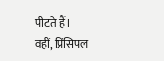पीटते हैं।
वहीं, प्रिंसिपल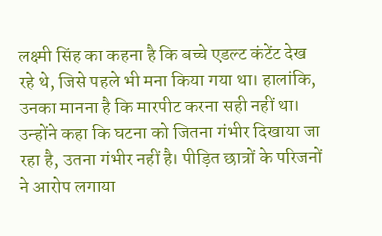लक्ष्मी सिंह का कहना है कि बच्चे एडल्ट कंटेंट देख रहे थे, जिसे पहले भी मना किया गया था। हालांकि, उनका मानना है कि मारपीट करना सही नहीं था। उन्होंने कहा कि घटना को जितना गंभीर दिखाया जा रहा है, उतना गंभीर नहीं है। पीड़ित छात्रों के परिजनों ने आरोप लगाया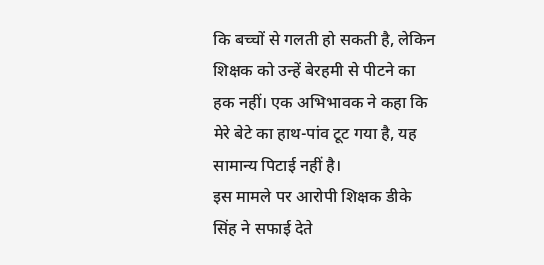कि बच्चों से गलती हो सकती है, लेकिन शिक्षक को उन्हें बेरहमी से पीटने का हक नहीं। एक अभिभावक ने कहा कि मेरे बेटे का हाथ-पांव टूट गया है, यह सामान्य पिटाई नहीं है।
इस मामले पर आरोपी शिक्षक डीके सिंह ने सफाई देते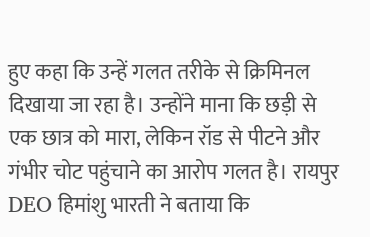हुए कहा कि उन्हें गलत तरीके से क्रिमिनल दिखाया जा रहा है। उन्होंने माना कि छड़ी से एक छात्र को मारा, लेकिन रॉड से पीटने और गंभीर चोट पहुंचाने का आरोप गलत है। रायपुर DEO हिमांशु भारती ने बताया कि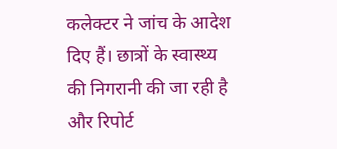कलेक्टर ने जांच के आदेश दिए हैं। छात्रों के स्वास्थ्य की निगरानी की जा रही है और रिपोर्ट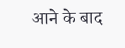आने के बाद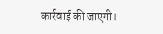कार्रवाई की जाएगी।